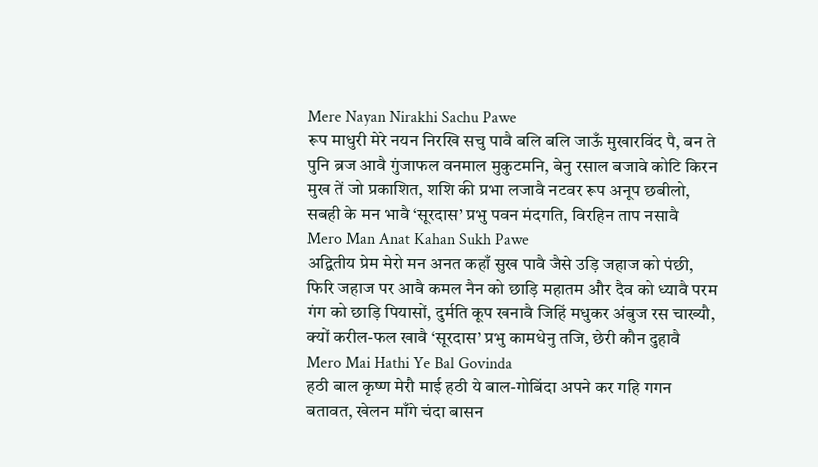Mere Nayan Nirakhi Sachu Pawe
रूप माधुरी मेरे नयन निरखि सचु पावै बलि बलि जाऊँ मुखारविंद पै, बन ते पुनि ब्रज आवै गुंजाफल वनमाल मुकुटमनि, बेनु रसाल बजावे कोटि किरन मुख तें जो प्रकाशित, शशि की प्रभा लजावै नटवर रूप अनूप छबीलो, सबही के मन भावै ‘सूरदास’ प्रभु पवन मंदगति, विरहिन ताप नसावै
Mero Man Anat Kahan Sukh Pawe
अद्वितीय प्रेम मेरो मन अनत कहाँ सुख पावै जैसे उड़ि जहाज को पंछी, फिरि जहाज पर आवै कमल नैन को छाड़ि महातम और दैव को ध्यावै परम गंग को छाड़ि पियासों, दुर्मति कूप खनावै जिहिं मधुकर अंबुज रस चाख्यौ, क्यों करील-फल खावै ‘सूरदास’ प्रभु कामधेनु तजि, छेरी कौन दुहावै
Mero Mai Hathi Ye Bal Govinda
हठी बाल कृष्ण मेरौ माई हठी ये बाल-गोबिंदा अपने कर गहि गगन बतावत, खेलन माँगे चंदा बासन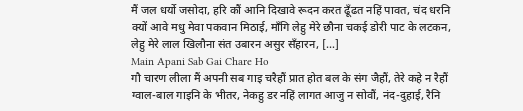मैं जल धर्यो जसोदा, हरि कौं आनि दिखावे रूदन करत ढूँढत नहिं पावत, चंद धरनि क्यों आवे मधु मेवा पकवान मिठाई, माँगि लेहु मेरे छौना चकई डोरी पाट के लटकन, लेहु मेरे लाल खिलौना संत उबारन असुर सँहारन, […]
Main Apani Sab Gai Chare Ho
गौ चारण लीला मैं अपनी सब गाइ चरैहौं प्रात होत बल के संग जैहौं, तेरे कहे न रैहौं ग्वाल-बाल गाइनि के भीतर, नेकहु डर नहिं लागत आजु न सोवौं, नंद-दुहाई, रैनि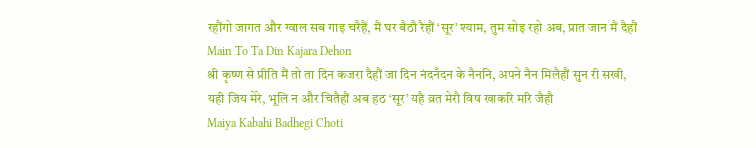रहौंगो जागत और ग्वाल सब गाइ चरैहैं, मैं घर बैठौ रैहौं ‘सूर’ श्याम, तुम सोइ रहो अब, प्रात जान मैं दैहौं
Main To Ta Din Kajara Dehon
श्री कृष्ण से प्रीति मैं तो ता दिन कजरा दैहौं जा दिन नंदनँदन के नैननि, अपने नैन मिलैहौं सुन री सखी, यही जिय मेरे, भूलि न और चितैहौं अब हठ ‘सूर’ यहै व्रत मेरौ विष खाकरि मरि जैहौ
Maiya Kabahi Badhegi Choti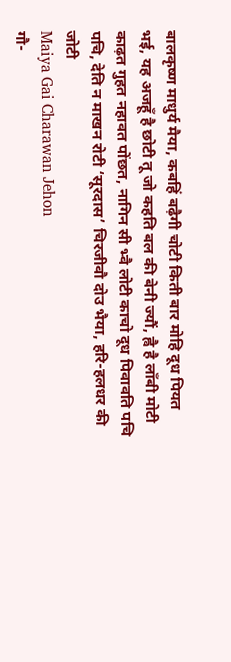बालकृष्ण माधुर्य मैया, कबहिं बढ़ैगी चोटी किती बार मोहि दूध पियत भई, यह अजहूँ है छोटी तू जो कहति बल की बेनी ज्यौं, ह्वै है लाँबी मोटी काढ़त गुहत नहावत पोंछत, नागिन सी भ्वै लोटी काचो दूध पिवावति पचि पचि, देति न माखन रोटी ‘सूरदास’ चिरजीवौ दोउ भैया, हरि-हलधर की जोटी
Maiya Gai Charawan Jehon
गौ-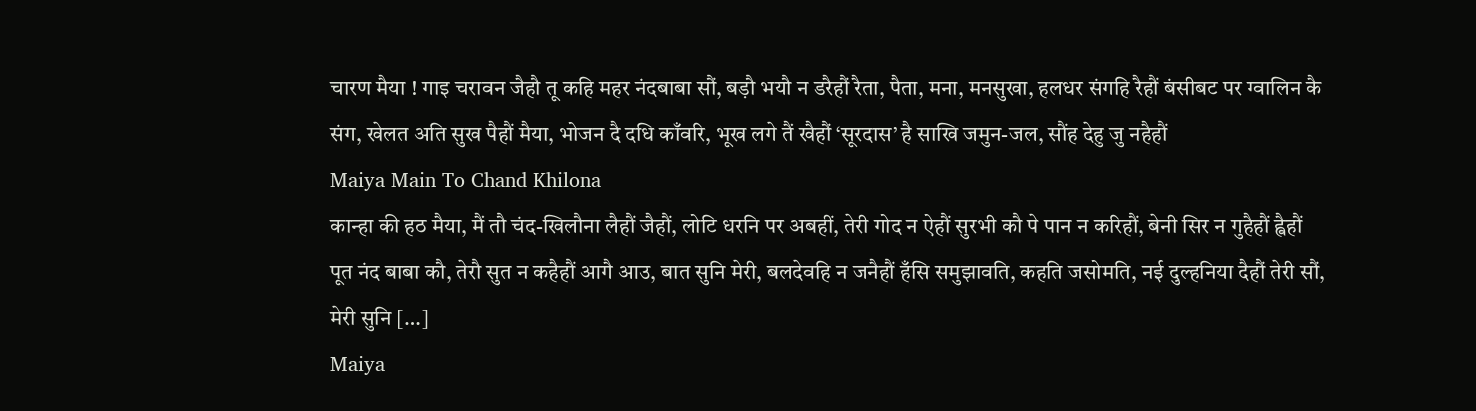चारण मैया ! गाइ चरावन जैहौ तू कहि महर नंदबाबा सौं, बड़ौ भयौ न डरैहौं रैता, पैता, मना, मनसुखा, हलधर संगहि रैहौं बंसीबट पर ग्वालिन कै संग, खेलत अति सुख पैहौं मैया, भोजन दै दधि काँवरि, भूख लगे तैं खैहौं ‘सूरदास’ है साखि जमुन-जल, सौंह देहु जु नहैहौं
Maiya Main To Chand Khilona
कान्हा की हठ मैया, मैं तौ चंद-खिलौना लैहौं जैहौं, लोटि धरनि पर अबहीं, तेरी गोद न ऐहौं सुरभी कौ पे पान न करिहौं, बेनी सिर न गुहैहौं ह्वैहौं पूत नंद बाबा कौ, तेरौ सुत न कहैहौं आगै आउ, बात सुनि मेरी, बलदेवहि न जनैहौं हँसि समुझावति, कहति जसोमति, नई दुल्हनिया दैहौं तेरी सौं, मेरी सुनि […]
Maiya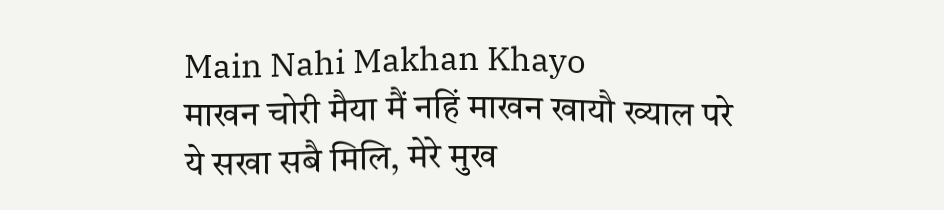Main Nahi Makhan Khayo
माखन चोरी मैया मैं नहिं माखन खायौ ख्याल परे ये सखा सबै मिलि, मेरे मुख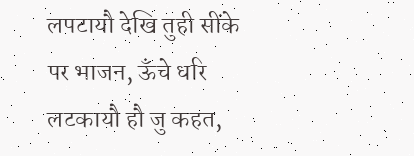लपटायौ देखि तुही सींके पर भाजन, ऊँचे धरि लटकायौ हौ जु कहत,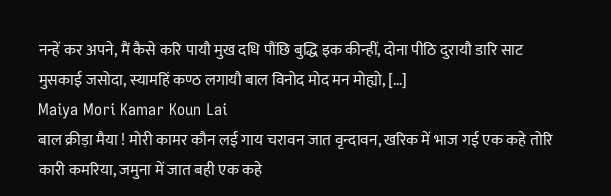नन्हें कर अपने, मैं कैसे करि पायौ मुख दधि पौंछि बुद्धि इक कीन्हीं, दोना पीठि दुरायौ डारि साट मुसकाई जसोदा, स्यामहिं कण्ठ लगायौ बाल विनोद मोद मन मोह्यो, […]
Maiya Mori Kamar Koun Lai
बाल क्रीड़ा मैया ! मोरी कामर कौन लई गाय चरावन जात वृन्दावन, खरिक में भाज गई एक कहे तोरि कारी कमरिया, जमुना में जात बही एक कहे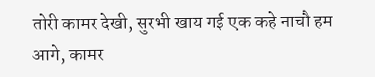तोरी कामर देखी, सुरभी खाय गई एक कहे नाचौ हम आगे, कामर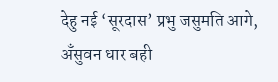देहु नई ‘सूरदास’ प्रभु जसुमति आगे, अँसुवन धार बही